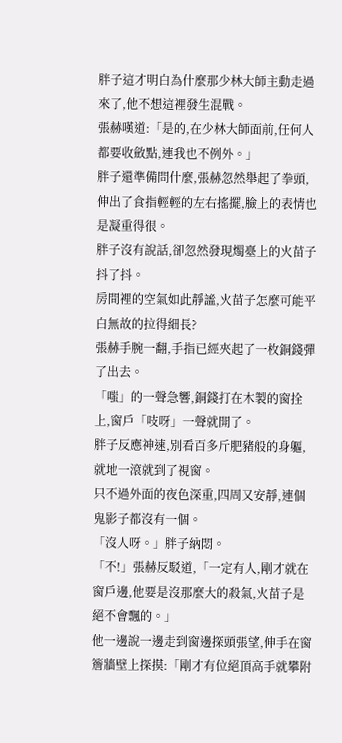胖子這才明白為什麼那少林大師主動走過來了,他不想這裡發生混戰。
張赫嘆道:「是的,在少林大師面前,任何人都要收斂點,連我也不例外。」
胖子還準備問什麼,張赫忽然舉起了拳頭,伸出了食指輕輕的左右搖擺,臉上的表情也是凝重得很。
胖子沒有說話,卻忽然發現燭臺上的火苗子抖了抖。
房間裡的空氣如此靜謐,火苗子怎麼可能平白無故的拉得細長?
張赫手腕一翻,手指已經夾起了一枚銅錢彈了出去。
「嗤」的一聲急響,銅錢打在木製的窗拴上,窗戶「吱呀」一聲就開了。
胖子反應神速,別看百多斤肥豬般的身軀,就地一滾就到了視窗。
只不過外面的夜色深重,四周又安靜,連個鬼影子都沒有一個。
「沒人呀。」胖子納悶。
「不!」張赫反駁道,「一定有人,剛才就在窗戶邊,他要是沒那麼大的殺氣,火苗子是絕不會飄的。」
他一邊說一邊走到窗邊探頭張望,伸手在窗簷牆壁上探摸:「剛才有位絕頂高手就攀附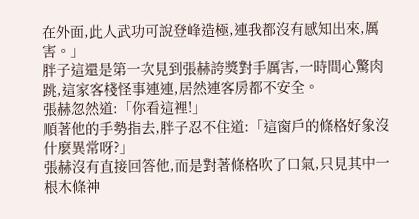在外面,此人武功可說登峰造極,連我都沒有感知出來,厲害。」
胖子這還是第一次見到張赫誇獎對手厲害,一時間心驚肉跳,這家客棧怪事連連,居然連客房都不安全。
張赫忽然道:「你看這裡!」
順著他的手勢指去,胖子忍不住道:「這窗戶的條格好象沒什麼異常呀?」
張赫沒有直接回答他,而是對著條格吹了口氣,只見其中一根木條神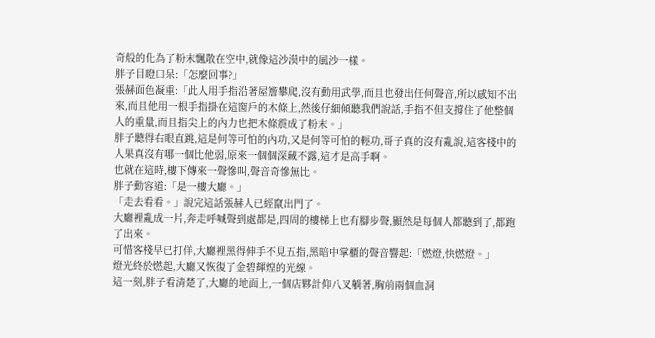奇般的化為了粉末飄散在空中,就像這沙漠中的風沙一樣。
胖子目瞪口呆:「怎麼回事?」
張赫面色凝重:「此人用手指沿著屋簷攀爬,沒有動用武學,而且也發出任何聲音,所以感知不出來,而且他用一根手指掛在這窗戶的木條上,然後仔細傾聽我們說話,手指不但支撐住了他整個人的重量,而且指尖上的內力也把木條震成了粉末。」
胖子聽得右眼直跳,這是何等可怕的內功,又是何等可怕的輕功,哥子真的沒有亂說,這客棧中的人果真沒有哪一個比他弱,原來一個個深藏不露,這才是高手啊。
也就在這時,樓下傳來一聲慘叫,聲音奇慘無比。
胖子動容道:「是一樓大廳。」
「走去看看。」說完這話張赫人已經竄出門了。
大廳裡亂成一片,奔走呼喊聲到處都是,四周的樓梯上也有腳步聲,顯然是每個人都聽到了,都跑了出來。
可惜客棧早已打佯,大廳裡黑得伸手不見五指,黑暗中掌櫃的聲音響起:「燃燈,快燃燈。」
燈光終於燃起,大廳又恢復了金碧輝煌的光線。
這一刻,胖子看清楚了,大廳的地面上,一個店夥計仰八叉躺著,胸前兩個血洞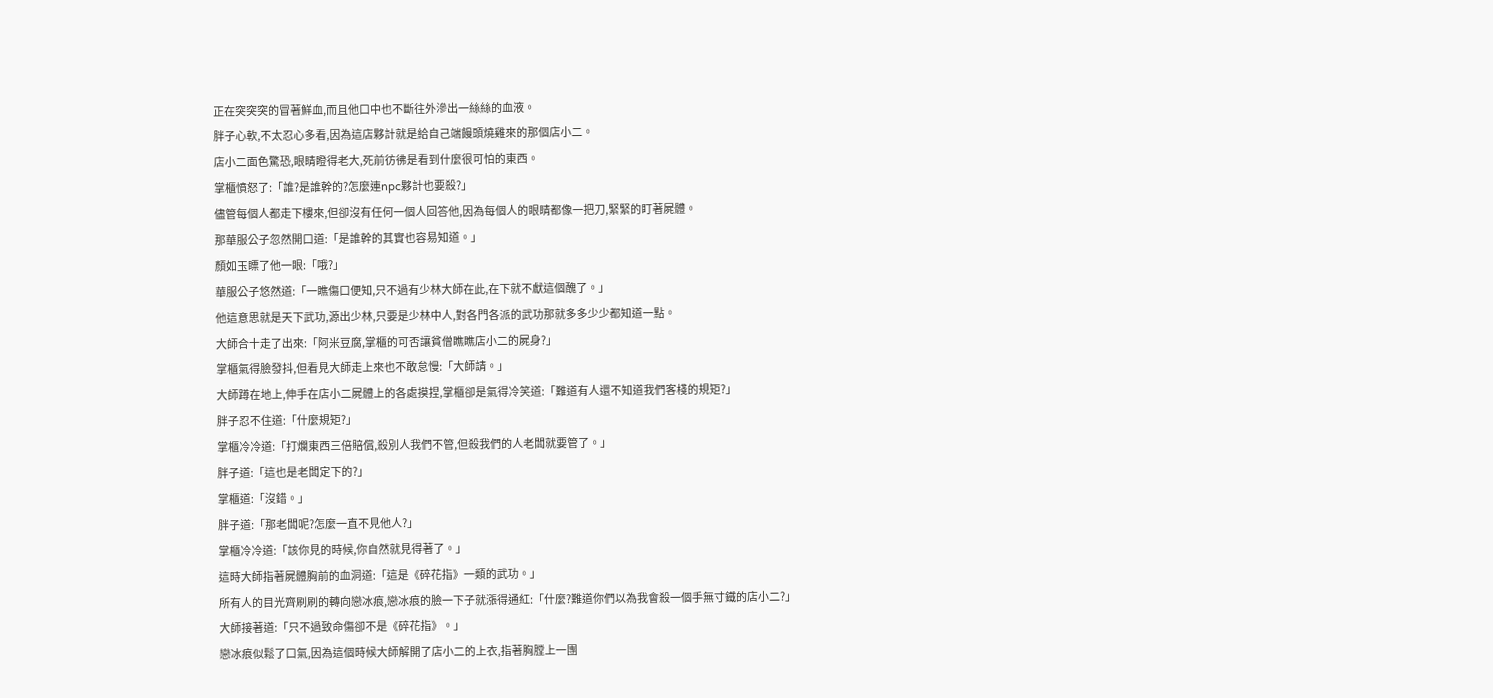正在突突突的冒著鮮血,而且他口中也不斷往外滲出一絲絲的血液。
胖子心軟,不太忍心多看,因為這店夥計就是給自己端饅頭燒雞來的那個店小二。
店小二面色驚恐,眼睛瞪得老大,死前彷彿是看到什麼很可怕的東西。
掌櫃憤怒了:「誰?是誰幹的?怎麼連npc夥計也要殺?」
儘管每個人都走下樓來,但卻沒有任何一個人回答他,因為每個人的眼睛都像一把刀,緊緊的盯著屍體。
那華服公子忽然開口道:「是誰幹的其實也容易知道。」
顏如玉瞟了他一眼:「哦?」
華服公子悠然道:「一瞧傷口便知,只不過有少林大師在此,在下就不獻這個醜了。」
他這意思就是天下武功,源出少林,只要是少林中人,對各門各派的武功那就多多少少都知道一點。
大師合十走了出來:「阿米豆腐,掌櫃的可否讓貧僧瞧瞧店小二的屍身?」
掌櫃氣得臉發抖,但看見大師走上來也不敢怠慢:「大師請。」
大師蹲在地上,伸手在店小二屍體上的各處摸捏,掌櫃卻是氣得冷笑道:「難道有人還不知道我們客棧的規矩?」
胖子忍不住道:「什麼規矩?」
掌櫃冷冷道:「打爛東西三倍賠償,殺別人我們不管,但殺我們的人老闆就要管了。」
胖子道:「這也是老闆定下的?」
掌櫃道:「沒錯。」
胖子道:「那老闆呢?怎麼一直不見他人?」
掌櫃冷冷道:「該你見的時候,你自然就見得著了。」
這時大師指著屍體胸前的血洞道:「這是《碎花指》一類的武功。」
所有人的目光齊刷刷的轉向戀冰痕,戀冰痕的臉一下子就漲得通紅:「什麼?難道你們以為我會殺一個手無寸鐵的店小二?」
大師接著道:「只不過致命傷卻不是《碎花指》。」
戀冰痕似鬆了口氣,因為這個時候大師解開了店小二的上衣,指著胸膛上一團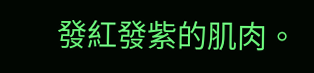發紅發紫的肌肉。